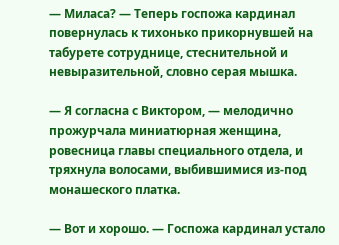— Миласа? — Теперь госпожа кардинал повернулась к тихонько прикорнувшей на табурете сотруднице, стеснительной и невыразительной, словно серая мышка.

— Я согласна с Виктором, — мелодично прожурчала миниатюрная женщина, ровесница главы специального отдела, и тряхнула волосами, выбившимися из-под монашеского платка.

— Вот и хорошо. — Госпожа кардинал устало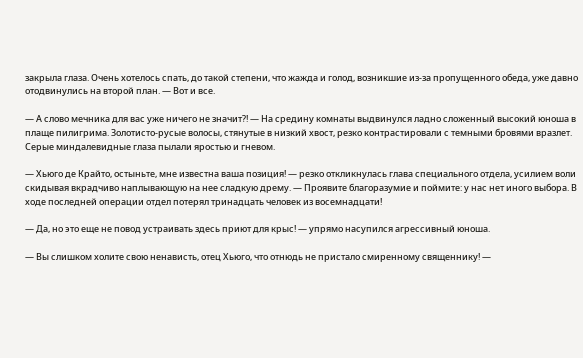закрыла глаза. Очень хотелось спать, до такой степени, что жажда и голод, возникшие из-за пропущенного обеда, уже давно отодвинулись на второй план. — Вот и все.

— А слово мечника для вас уже ничего не значит?! — На средину комнаты выдвинулся ладно сложенный высокий юноша в плаще пилигрима. Золотисто-русые волосы, стянутые в низкий хвост, резко контрастировали с темными бровями вразлет. Серые миндалевидные глаза пылали яростью и гневом.

— Хьюго де Крайто, остыньте, мне известна ваша позиция! — резко откликнулась глава специального отдела, усилием воли скидывая вкрадчиво наплывающую на нее сладкую дрему. — Проявите благоразумие и поймите: у нас нет иного выбора. В ходе последней операции отдел потерял тринадцать человек из восемнадцати!

— Да, но это еще не повод устраивать здесь приют для крыс! — упрямо насупился агрессивный юноша.

— Вы слишком холите свою ненависть, отец Хьюго, что отнюдь не пристало смиренному священнику! —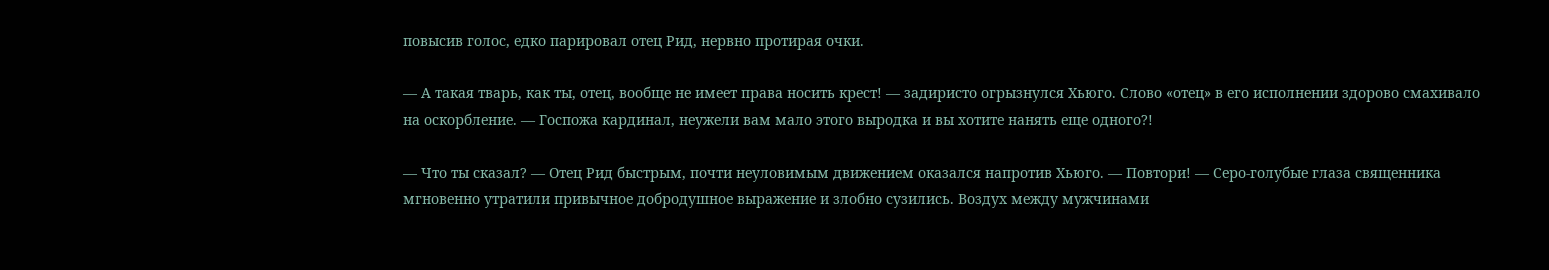повысив голос, едко парировал отец Рид, нервно протирая очки.

— А такая тварь, как ты, отец, вообще не имеет права носить крест! — задиристо огрызнулся Хьюго. Слово «отец» в его исполнении здорово смахивало на оскорбление. — Госпожа кардинал, неужели вам мало этого выродка и вы хотите нанять еще одного?!

— Что ты сказал? — Отец Рид быстрым, почти неуловимым движением оказался напротив Хьюго. — Повтори! — Серо-голубые глаза священника мгновенно утратили привычное добродушное выражение и злобно сузились. Воздух между мужчинами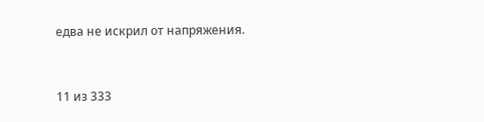едва не искрил от напряжения.



11 из 333